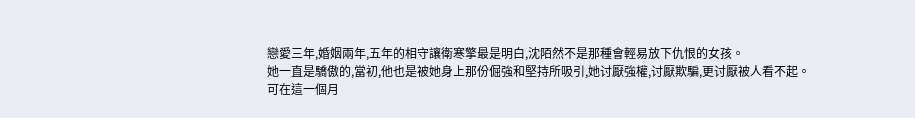戀愛三年,婚姻兩年,五年的相守讓衛寒擎最是明白,沈陌然不是那種會輕易放下仇恨的女孩。
她一直是驕傲的,當初,他也是被她身上那份倔強和堅持所吸引,她讨厭強權,讨厭欺騙,更讨厭被人看不起。
可在這一個月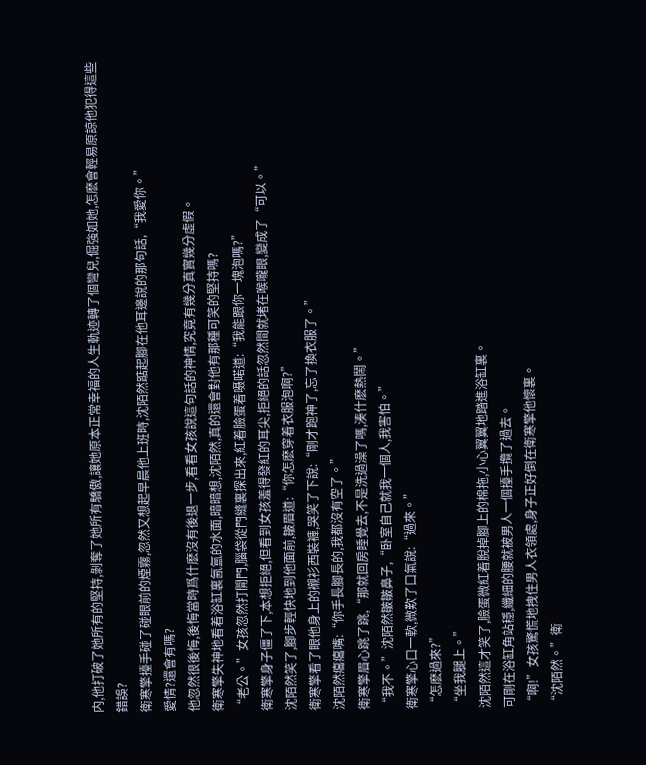内,他打破了她所有的堅持,剝奪了她所有驕傲,讓她原本正常幸福的人生軌迹轉了個彎兒,倔強如她,怎麽會輕易原諒他犯得這些錯誤?
衛寒擎擡手碰了碰眼前的煙霧,忽然又想起早晨他上班時,沈陌然踮起腳在他耳邊說的那句話,“我愛你。”
愛情?還會有嗎?
他忽然很後悔,後悔當時爲什麽沒有後退一步,看看女孩說這句話的神情,究竟有幾分真實幾分虛假。
衛寒擎失神地看着浴缸裏氤氲的水面,暗暗想,沈陌然,真的還會對他有那種可笑的堅持嗎?
“老公。”女孩忽然打開門,腦袋從門縫裏探出來,紅着臉蛋着嗫喏道:“我能跟你一塊泡嗎?”
衛寒擎身子僵了下,本想拒絕,但看到女孩羞得發紅的耳尖,拒絕的話忽然間就堵在喉嚨眼,變成了“可以。”
沈陌然笑了,腳步輕快地到他面前,皺眉道:“你怎麽穿着衣服泡啊?”
衛寒擎看了眼他身上的襯衫西裝褲,哭笑了下說:“剛才跑神了,忘了換衣服了。”
沈陌然癟癟嘴:“你手長腳長的,我都沒有空了。”
衛寒擎眉心跳了跳,“那就回房睡覺去,不是洗過澡了嗎,湊什麽熱鬧。”
“我不。”沈陌然皺皺鼻子,“卧室自己就我一個人,我害怕。”
衛寒擎心口一軟,微歎了口氣說:“過來。”
“怎麽過來?”
“坐我腿上。”
沈陌然這才笑了,臉蛋微紅着脫掉腳上的棉拖,小心翼翼地踏進浴缸裏。
可剛在浴缸角站穩,纖細的腰就被男人一個擡手攬了過去。
“啊!”女孩驚慌地拽住男人衣領處,身子正好倒在衛寒擎他懷裏。
“沈陌然。”衛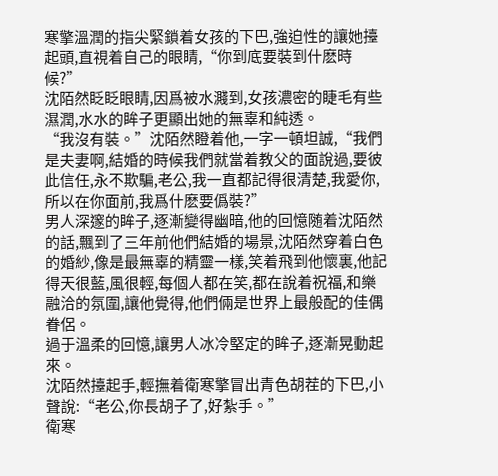寒擎溫潤的指尖緊鎖着女孩的下巴,強迫性的讓她擡起頭,直視着自己的眼睛,“你到底要裝到什麽時候?”
沈陌然眨眨眼睛,因爲被水濺到,女孩濃密的睫毛有些濕潤,水水的眸子更顯出她的無辜和純透。
“我沒有裝。”沈陌然瞪着他,一字一頓坦誠,“我們是夫妻啊,結婚的時候我們就當着教父的面說過,要彼此信任,永不欺騙,老公,我一直都記得很清楚,我愛你,所以在你面前,我爲什麽要僞裝?”
男人深邃的眸子,逐漸變得幽暗,他的回憶随着沈陌然的話,飄到了三年前他們結婚的場景,沈陌然穿着白色的婚紗,像是最無辜的精靈一樣,笑着飛到他懷裏,他記得天很藍,風很輕,每個人都在笑,都在說着祝福,和樂融洽的氛圍,讓他覺得,他們倆是世界上最般配的佳偶眷侶。
過于溫柔的回憶,讓男人冰冷堅定的眸子,逐漸晃動起來。
沈陌然擡起手,輕撫着衛寒擎冒出青色胡茬的下巴,小聲說:“老公,你長胡子了,好紮手。”
衛寒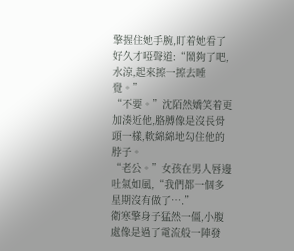擎握住她手腕,盯着她看了好久才啞聲道:“鬧夠了吧,水涼,起來擦一擦去睡覺。”
“不要。”沈陌然嬌笑着更加湊近他,胳膊像是沒長骨頭一樣,軟綿綿地勾住他的脖子。
“老公。”女孩在男人唇邊吐氣如風,“我們都一個多星期沒有做了….”
衛寒擎身子猛然一僵,小腹處像是過了電流般一陣發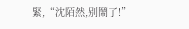緊,“沈陌然,别鬧了!”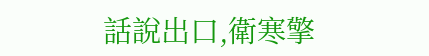話說出口,衛寒擎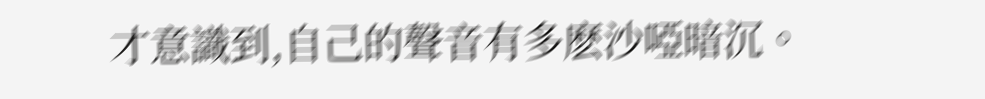才意識到,自己的聲音有多麽沙啞暗沉。